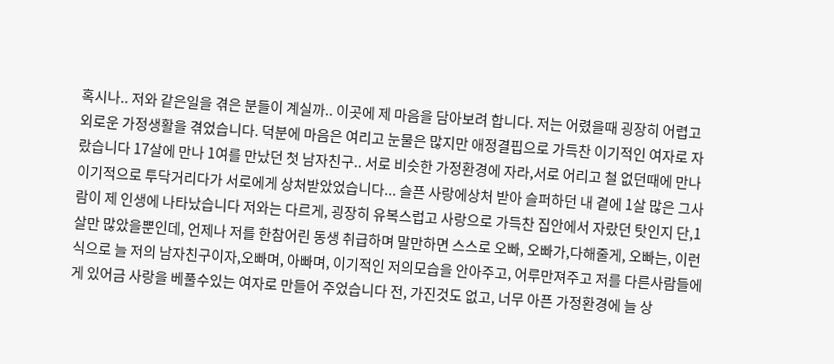혹시나.. 저와 같은일을 겪은 분들이 계실까.. 이곳에 제 마음을 담아보려 합니다. 저는 어렸을때 굉장히 어렵고 외로운 가정생활을 겪었습니다. 덕분에 마음은 여리고 눈물은 많지만 애정결핍으로 가득찬 이기적인 여자로 자랐습니다 17살에 만나 1여를 만났던 첫 남자친구.. 서로 비슷한 가정환경에 자라,서로 어리고 철 없던때에 만나 이기적으로 투닥거리다가 서로에게 상처받았었습니다... 슬픈 사랑에상처 받아 슬퍼하던 내 곁에 1살 많은 그사람이 제 인생에 나타났습니다 저와는 다르게, 굉장히 유복스럽고 사랑으로 가득찬 집안에서 자랐던 탓인지 단,1 살만 많았을뿐인데, 언제나 저를 한참어린 동생 취급하며 말만하면 스스로 오빠, 오빠가,다해줄게, 오빠는, 이런식으로 늘 저의 남자친구이자,오빠며, 아빠며, 이기적인 저의모습을 안아주고, 어루만져주고 저를 다른사람들에게 있어금 사랑을 베풀수있는 여자로 만들어 주었습니다 전, 가진것도 없고, 너무 아픈 가정환경에 늘 상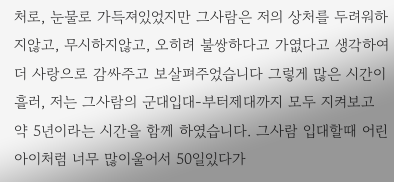처로, 눈물로 가득져있었지만 그사람은 저의 상처를 두려워하지않고, 무시하지않고, 오히려 불쌍하다고 가엾다고 생각하여 더 사랑으로 감싸주고 보살펴주었습니다 그렇게 많은 시간이흘러, 저는 그사람의 군대입대-부터제대까지 모두 지켜보고 약 5년이라는 시간을 함께 하였습니다. 그사람 입대할때 어린아이처럼 너무 많이울어서 50일있다가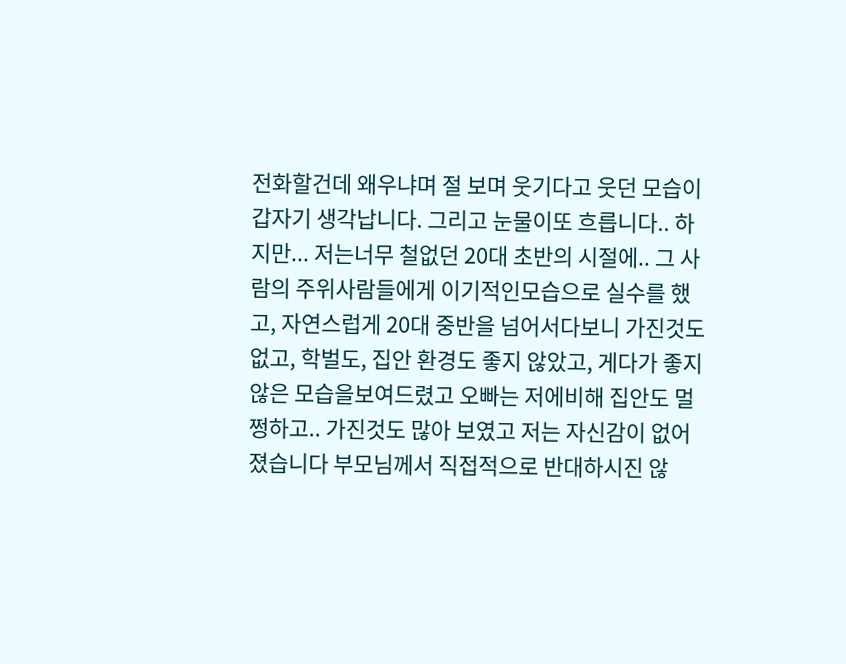전화할건데 왜우냐며 절 보며 웃기다고 웃던 모습이 갑자기 생각납니다. 그리고 눈물이또 흐릅니다.. 하지만... 저는너무 철없던 20대 초반의 시절에.. 그 사람의 주위사람들에게 이기적인모습으로 실수를 했고, 자연스럽게 20대 중반을 넘어서다보니 가진것도없고, 학벌도, 집안 환경도 좋지 않았고, 게다가 좋지않은 모습을보여드렸고 오빠는 저에비해 집안도 멀쩡하고.. 가진것도 많아 보였고 저는 자신감이 없어졌습니다 부모님께서 직접적으로 반대하시진 않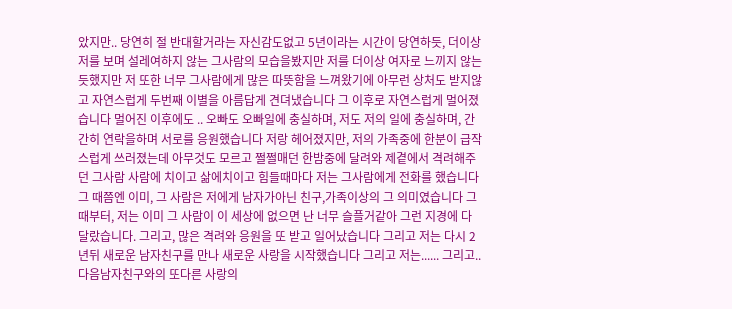았지만.. 당연히 절 반대할거라는 자신감도없고 5년이라는 시간이 당연하듯, 더이상 저를 보며 설레여하지 않는 그사람의 모습을봤지만 저를 더이상 여자로 느끼지 않는듯했지만 저 또한 너무 그사람에게 많은 따뜻함을 느껴왔기에 아무런 상처도 받지않고 자연스럽게 두번째 이별을 아름답게 견뎌냈습니다 그 이후로 자연스럽게 멀어졌습니다 멀어진 이후에도 .. 오빠도 오빠일에 충실하며, 저도 저의 일에 충실하며, 간간히 연락을하며 서로를 응원했습니다 저랑 헤어졌지만, 저의 가족중에 한분이 급작스럽게 쓰러졌는데 아무것도 모르고 쩔쩔매던 한밤중에 달려와 제곁에서 격려해주던 그사람 사람에 치이고 삶에치이고 힘들때마다 저는 그사람에게 전화를 했습니다 그 때쯤엔 이미, 그 사람은 저에게 남자가아닌 친구,가족이상의 그 의미였습니다 그 때부터, 저는 이미 그 사람이 이 세상에 없으면 난 너무 슬플거같아 그런 지경에 다달랐습니다. 그리고, 많은 격려와 응원을 또 받고 일어났습니다 그리고 저는 다시 2년뒤 새로운 남자친구를 만나 새로운 사랑을 시작했습니다 그리고 저는...... 그리고.. 다음남자친구와의 또다른 사랑의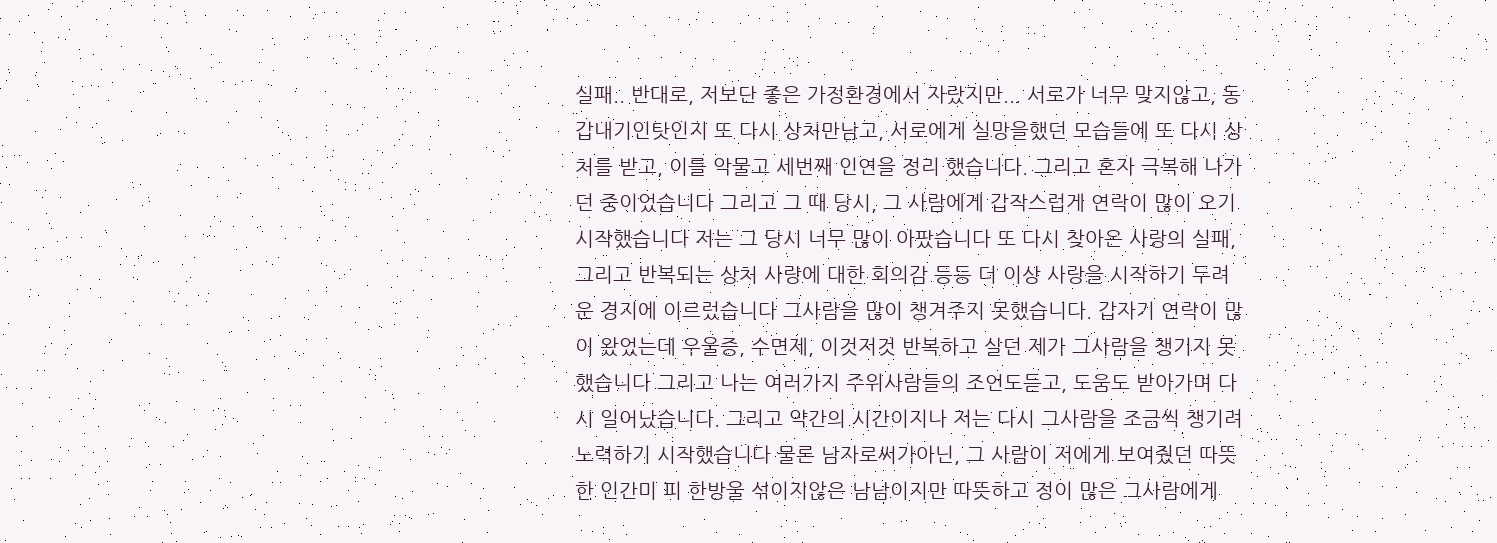실패.. 반대로, 저보단 좋은 가정환경에서 자랐지만... 서로가 너무 맞지않고, 동갑내기인탓인지 또 다시 상처만남고, 서로에게 실망을했던 모습들에 또 다시 상처를 받고, 이를 악물고 세번째 인연을 정리 했습니다. 그리고 혼자 극복해 나가던 중이었습니다 그리고 그 때 당시, 그 사람에게 갑작스럽게 연락이 많이 오기 시작했습니다 저는 그 당시 너무 많이 아팠습니다 또 다시 찾아온 사랑의 실패, 그리고 반복되는 상처 사랑에 대한 회의감 등등 더 이상 사랑을 시작하기 두려운 경지에 이르렀습니다 그사람을 많이 챙겨주지 못했습니다. 갑자기 연락이 많이 왔었는데 우울증, 수면제, 이것저것 반복하고 살던 제가 그사람을 챙기지 못했습니다 그리고 나는 여러가지 주위사람들의 조언도듣고, 도움도 받아가며 다시 일어났습니다. 그리고 약간의 시간이지나 저는 다시 그사람을 조금씩 챙기려 노력하기 시작했습니다 물론 남자로써가아닌, 그 사람이 저에게 보여줬던 따뜻한 인간미 피 한방울 섞이지않은 남남이지만 따뜻하고 정이 많은 그사람에게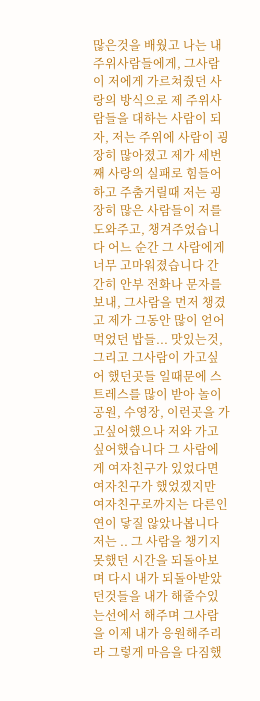많은것을 배웠고 나는 내 주위사람들에게, 그사람이 저에게 가르쳐줬던 사랑의 방식으로 제 주위사람들을 대하는 사람이 되자, 저는 주위에 사람이 굉장히 많아졌고 제가 세번째 사랑의 실패로 힘들어하고 주춤거릴때 저는 굉장히 많은 사람들이 저를 도와주고, 챙겨주었습니다 어느 순간 그 사람에게 너무 고마워졌습니다 간간히 안부 전화나 문자를 보내, 그사람을 먼저 챙겼고 제가 그동안 많이 얻어먹었던 밥들... 맛있는것, 그리고 그사람이 가고싶어 했던곳들 일때문에 스트레스를 많이 받아 놀이공원, 수영장, 이런곳을 가고싶어했으나 저와 가고싶어했습니다 그 사람에게 여자친구가 있었다면 여자친구가 했었겠지만 여자친구로까지는 다른인연이 닿질 않았나봅니다 저는 .. 그 사람을 챙기지 못했던 시간을 되돌아보며 다시 내가 되돌아받았던것들을 내가 해줄수있는선에서 해주며 그사람을 이제 내가 응원해주리라 그렇게 마음을 다짐했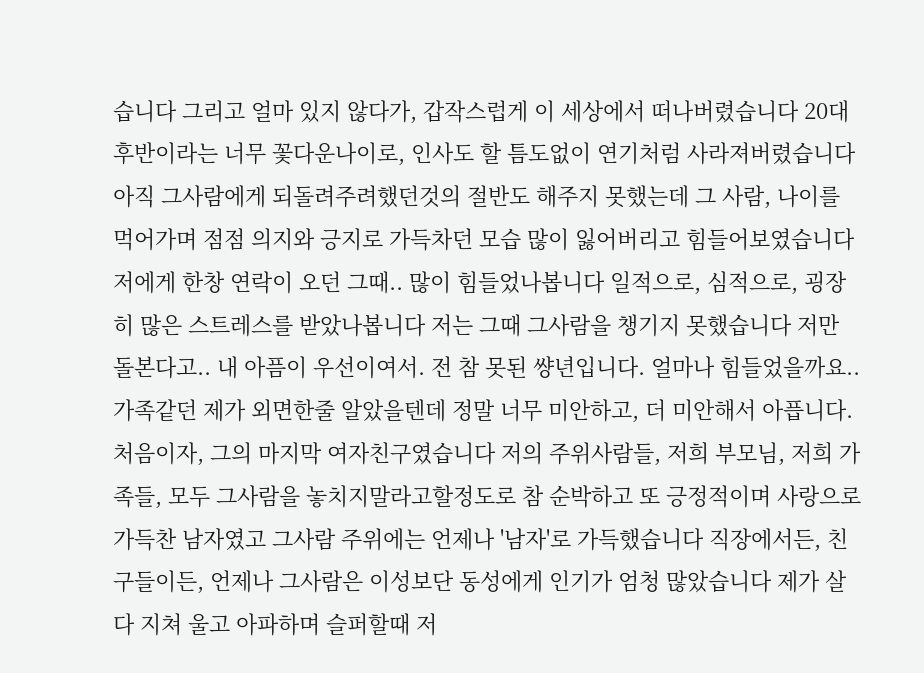습니다 그리고 얼마 있지 않다가, 갑작스럽게 이 세상에서 떠나버렸습니다 20대후반이라는 너무 꽃다운나이로, 인사도 할 틈도없이 연기처럼 사라져버렸습니다 아직 그사람에게 되돌려주려했던것의 절반도 해주지 못했는데 그 사람, 나이를 먹어가며 점점 의지와 긍지로 가득차던 모습 많이 잃어버리고 힘들어보였습니다 저에게 한창 연락이 오던 그때.. 많이 힘들었나봅니다 일적으로, 심적으로, 굉장히 많은 스트레스를 받았나봅니다 저는 그때 그사람을 챙기지 못했습니다 저만 돌본다고.. 내 아픔이 우선이여서. 전 참 못된 썅년입니다. 얼마나 힘들었을까요.. 가족같던 제가 외면한줄 알았을텐데 정말 너무 미안하고, 더 미안해서 아픕니다. 처음이자, 그의 마지막 여자친구였습니다 저의 주위사람들, 저희 부모님, 저희 가족들, 모두 그사람을 놓치지말라고할정도로 참 순박하고 또 긍정적이며 사랑으로 가득찬 남자였고 그사람 주위에는 언제나 '남자'로 가득했습니다 직장에서든, 친구들이든, 언제나 그사람은 이성보단 동성에게 인기가 엄청 많았습니다 제가 살다 지쳐 울고 아파하며 슬퍼할때 저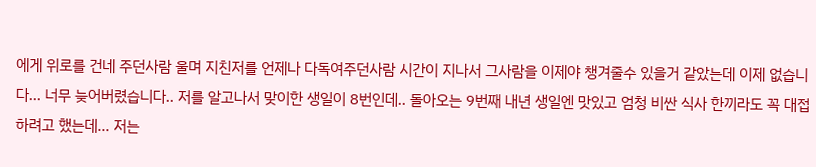에게 위로를 건네 주던사람 울며 지친저를 언제나 다독여주던사람 시간이 지나서 그사람을 이제야 챙겨줄수 있을거 같았는데 이제 없습니다... 너무 늦어버렸습니다.. 저를 알고나서 맞이한 생일이 8번인데.. 돌아오는 9번째 내년 생일엔 맛있고 엄청 비싼 식사 한끼라도 꼭 대접하려고 했는데... 저는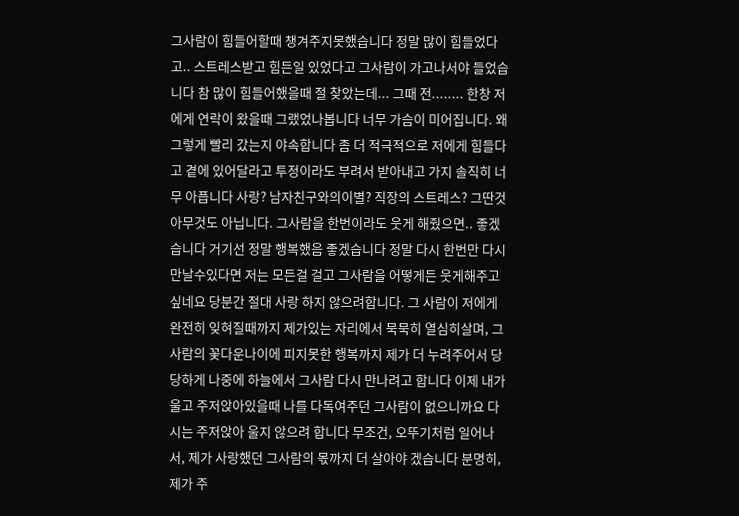그사람이 힘들어할때 챙겨주지못했습니다 정말 많이 힘들었다고.. 스트레스받고 힘든일 있었다고 그사람이 가고나서야 들었습니다 참 많이 힘들어했을때 절 찾았는데... 그때 전........ 한창 저에게 연락이 왔을때 그랬었나봅니다 너무 가슴이 미어집니다. 왜 그렇게 빨리 갔는지 야속합니다 좀 더 적극적으로 저에게 힘들다고 곁에 있어달라고 투정이라도 부려서 받아내고 가지 솔직히 너무 아픕니다 사랑? 남자친구와의이별? 직장의 스트레스? 그딴것 아무것도 아닙니다. 그사람을 한번이라도 웃게 해줬으면.. 좋겠습니다 거기선 정말 행복했음 좋겠습니다 정말 다시 한번만 다시 만날수있다면 저는 모든걸 걸고 그사람을 어떻게든 웃게해주고 싶네요 당분간 절대 사랑 하지 않으려합니다. 그 사람이 저에게 완전히 잊혀질때까지 제가있는 자리에서 묵묵히 열심히살며, 그사람의 꽃다운나이에 피지못한 행복까지 제가 더 누려주어서 당당하게 나중에 하늘에서 그사람 다시 만나려고 합니다 이제 내가 울고 주저앉아있을때 나를 다독여주던 그사람이 없으니까요 다시는 주저앉아 울지 않으려 합니다 무조건, 오뚜기처럼 일어나서, 제가 사랑했던 그사람의 몫까지 더 살아야 겠습니다 분명히, 제가 주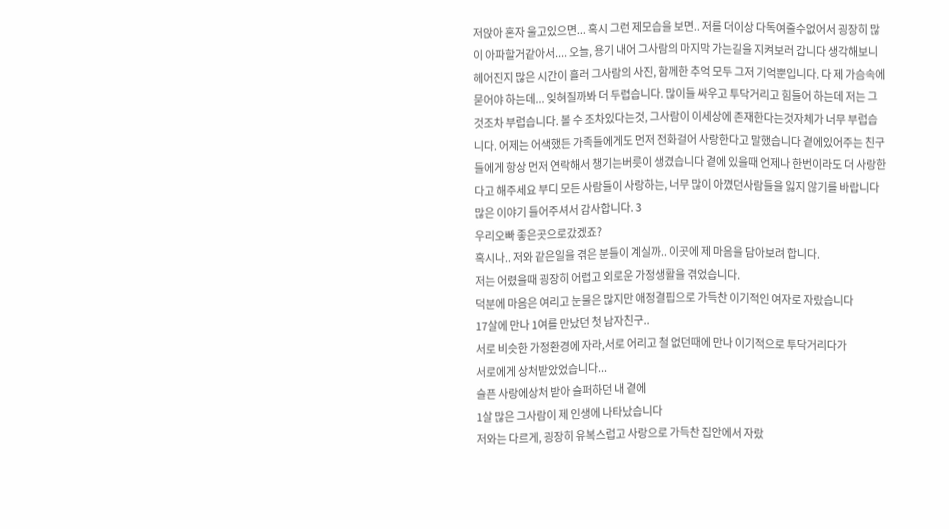저앉아 혼자 울고있으면... 혹시 그런 제모습을 보면.. 저를 더이상 다독여줄수없어서 굉장히 많이 아파할거같아서.... 오늘, 용기 내어 그사람의 마지막 가는길을 지켜보러 갑니다 생각해보니 헤어진지 많은 시간이 흘러 그사람의 사진, 함께한 추억 모두 그저 기억뿐입니다. 다 제 가슴속에 묻어야 하는데... 잊혀질까봐 더 두렵습니다. 많이들 싸우고 투닥거리고 힘들어 하는데 저는 그것조차 부럽습니다. 볼 수 조차있다는것, 그사람이 이세상에 존재한다는것자체가 너무 부럽습니다. 어제는 어색했든 가족들에게도 먼저 전화걸어 사랑한다고 말했습니다 곁에있어주는 친구들에게 항상 먼저 연락해서 챙기는버릇이 생겼습니다 곁에 있을때 언제나 한번이라도 더 사랑한다고 해주세요 부디 모든 사람들이 사랑하는, 너무 많이 아꼈던사람들을 잃지 않기를 바랍니다 많은 이야기 들어주셔서 감사합니다. 3
우리오빠 좋은곳으로갔겠죠?
혹시나.. 저와 같은일을 겪은 분들이 계실까.. 이곳에 제 마음을 담아보려 합니다.
저는 어렸을때 굉장히 어렵고 외로운 가정생활을 겪었습니다.
덕분에 마음은 여리고 눈물은 많지만 애정결핍으로 가득찬 이기적인 여자로 자랐습니다
17살에 만나 1여를 만났던 첫 남자친구..
서로 비슷한 가정환경에 자라,서로 어리고 철 없던때에 만나 이기적으로 투닥거리다가
서로에게 상처받았었습니다...
슬픈 사랑에상처 받아 슬퍼하던 내 곁에
1살 많은 그사람이 제 인생에 나타났습니다
저와는 다르게, 굉장히 유복스럽고 사랑으로 가득찬 집안에서 자랐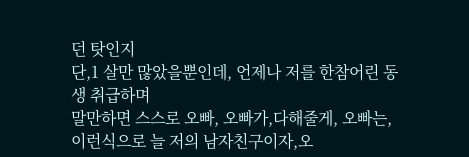던 탓인지
단,1 살만 많았을뿐인데, 언제나 저를 한참어린 동생 취급하며
말만하면 스스로 오빠, 오빠가,다해줄게, 오빠는, 이런식으로 늘 저의 남자친구이자,오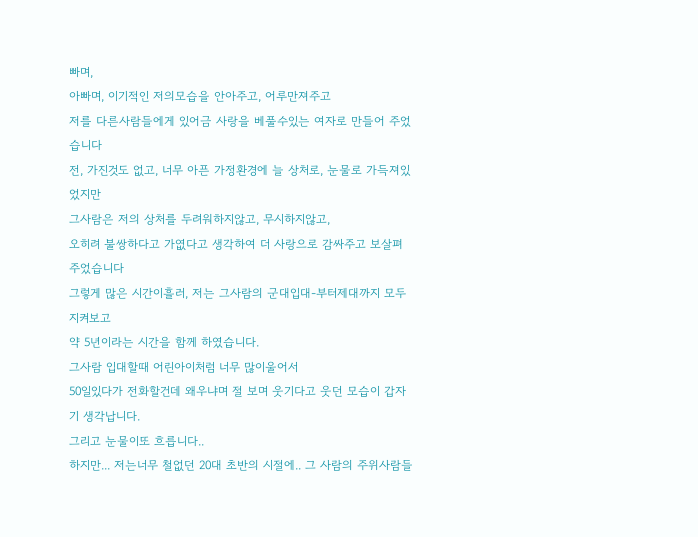빠며,
아빠며, 이기적인 저의모습을 안아주고, 어루만져주고
저를 다른사람들에게 있어금 사랑을 베풀수있는 여자로 만들어 주었습니다
전, 가진것도 없고, 너무 아픈 가정환경에 늘 상처로, 눈물로 가득져있었지만
그사람은 저의 상처를 두려워하지않고, 무시하지않고,
오히려 불쌍하다고 가엾다고 생각하여 더 사랑으로 감싸주고 보살펴주었습니다
그렇게 많은 시간이흘러, 저는 그사람의 군대입대-부터제대까지 모두 지켜보고
약 5년이라는 시간을 함께 하였습니다.
그사람 입대할때 어린아이처럼 너무 많이울어서
50일있다가 전화할건데 왜우냐며 절 보며 웃기다고 웃던 모습이 갑자기 생각납니다.
그리고 눈물이또 흐릅니다..
하지만... 저는너무 철없던 20대 초반의 시절에.. 그 사람의 주위사람들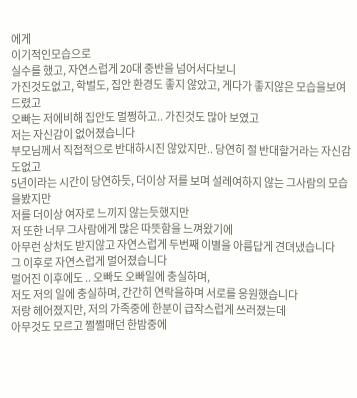에게
이기적인모습으로
실수를 했고, 자연스럽게 20대 중반을 넘어서다보니
가진것도없고, 학벌도, 집안 환경도 좋지 않았고, 게다가 좋지않은 모습을보여드렸고
오빠는 저에비해 집안도 멀쩡하고.. 가진것도 많아 보였고
저는 자신감이 없어졌습니다
부모님께서 직접적으로 반대하시진 않았지만.. 당연히 절 반대할거라는 자신감도없고
5년이라는 시간이 당연하듯, 더이상 저를 보며 설레여하지 않는 그사람의 모습을봤지만
저를 더이상 여자로 느끼지 않는듯했지만
저 또한 너무 그사람에게 많은 따뜻함을 느껴왔기에
아무런 상처도 받지않고 자연스럽게 두번째 이별을 아름답게 견뎌냈습니다
그 이후로 자연스럽게 멀어졌습니다
멀어진 이후에도 .. 오빠도 오빠일에 충실하며,
저도 저의 일에 충실하며, 간간히 연락을하며 서로를 응원했습니다
저랑 헤어졌지만, 저의 가족중에 한분이 급작스럽게 쓰러졌는데
아무것도 모르고 쩔쩔매던 한밤중에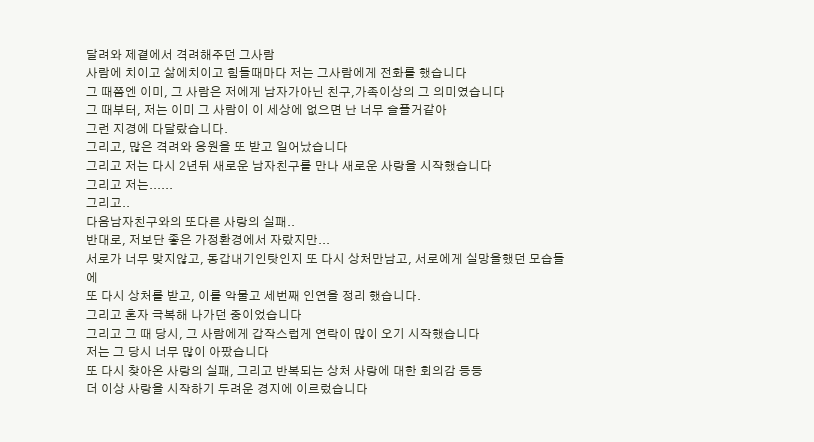달려와 제곁에서 격려해주던 그사람
사람에 치이고 삶에치이고 힘들때마다 저는 그사람에게 전화를 했습니다
그 때쯤엔 이미, 그 사람은 저에게 남자가아닌 친구,가족이상의 그 의미였습니다
그 때부터, 저는 이미 그 사람이 이 세상에 없으면 난 너무 슬플거같아
그런 지경에 다달랐습니다.
그리고, 많은 격려와 응원을 또 받고 일어났습니다
그리고 저는 다시 2년뒤 새로운 남자친구를 만나 새로운 사랑을 시작했습니다
그리고 저는......
그리고..
다음남자친구와의 또다른 사랑의 실패..
반대로, 저보단 좋은 가정환경에서 자랐지만...
서로가 너무 맞지않고, 동갑내기인탓인지 또 다시 상처만남고, 서로에게 실망을했던 모습들에
또 다시 상처를 받고, 이를 악물고 세번째 인연을 정리 했습니다.
그리고 혼자 극복해 나가던 중이었습니다
그리고 그 때 당시, 그 사람에게 갑작스럽게 연락이 많이 오기 시작했습니다
저는 그 당시 너무 많이 아팠습니다
또 다시 찾아온 사랑의 실패, 그리고 반복되는 상처 사랑에 대한 회의감 등등
더 이상 사랑을 시작하기 두려운 경지에 이르렀습니다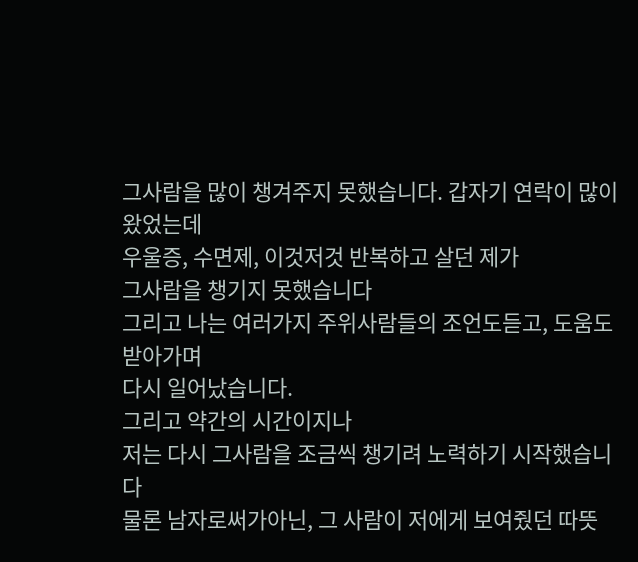그사람을 많이 챙겨주지 못했습니다. 갑자기 연락이 많이 왔었는데
우울증, 수면제, 이것저것 반복하고 살던 제가
그사람을 챙기지 못했습니다
그리고 나는 여러가지 주위사람들의 조언도듣고, 도움도 받아가며
다시 일어났습니다.
그리고 약간의 시간이지나
저는 다시 그사람을 조금씩 챙기려 노력하기 시작했습니다
물론 남자로써가아닌, 그 사람이 저에게 보여줬던 따뜻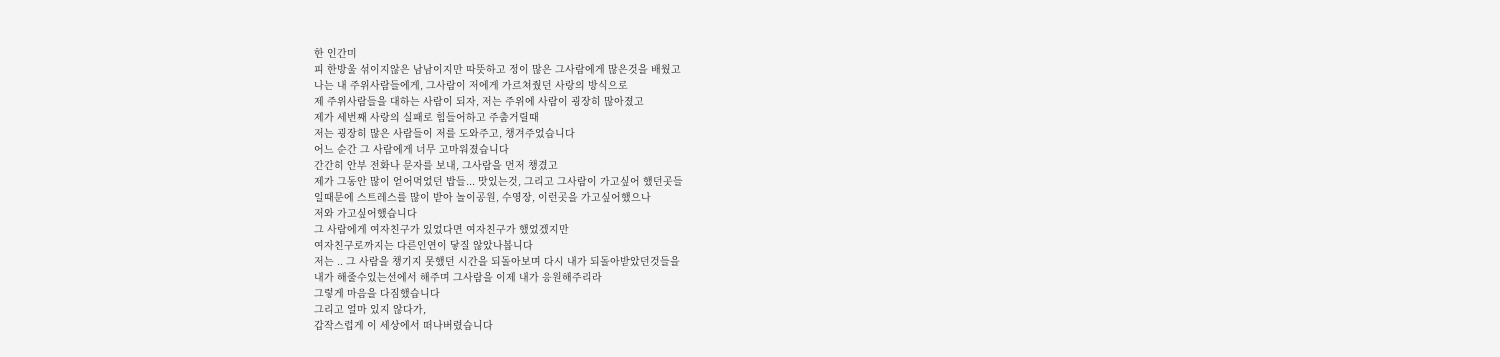한 인간미
피 한방울 섞이지않은 남남이지만 따뜻하고 정이 많은 그사람에게 많은것을 배웠고
나는 내 주위사람들에게, 그사람이 저에게 가르쳐줬던 사랑의 방식으로
제 주위사람들을 대하는 사람이 되자, 저는 주위에 사람이 굉장히 많아졌고
제가 세번째 사랑의 실패로 힘들어하고 주춤거릴때
저는 굉장히 많은 사람들이 저를 도와주고, 챙겨주었습니다
어느 순간 그 사람에게 너무 고마워졌습니다
간간히 안부 전화나 문자를 보내, 그사람을 먼저 챙겼고
제가 그동안 많이 얻어먹었던 밥들... 맛있는것, 그리고 그사람이 가고싶어 했던곳들
일때문에 스트레스를 많이 받아 놀이공원, 수영장, 이런곳을 가고싶어했으나
저와 가고싶어했습니다
그 사람에게 여자친구가 있었다면 여자친구가 했었겠지만
여자친구로까지는 다른인연이 닿질 않았나봅니다
저는 .. 그 사람을 챙기지 못했던 시간을 되돌아보며 다시 내가 되돌아받았던것들을
내가 해줄수있는선에서 해주며 그사람을 이제 내가 응원해주리라
그렇게 마음을 다짐했습니다
그리고 얼마 있지 않다가,
갑작스럽게 이 세상에서 떠나버렸습니다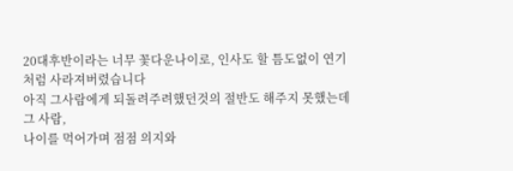20대후반이라는 너무 꽃다운나이로, 인사도 할 틈도없이 연기처럼 사라져버렸습니다
아직 그사람에게 되돌려주려했던것의 절반도 해주지 못했는데
그 사람,
나이를 먹어가며 점점 의지와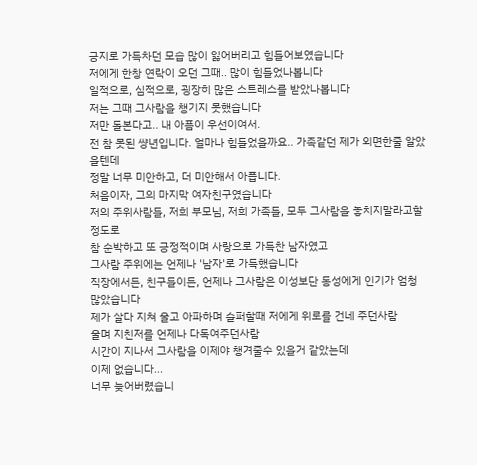긍지로 가득차던 모습 많이 잃어버리고 힘들어보였습니다
저에게 한창 연락이 오던 그때.. 많이 힘들었나봅니다
일적으로, 심적으로, 굉장히 많은 스트레스를 받았나봅니다
저는 그때 그사람을 챙기지 못했습니다
저만 돌본다고.. 내 아픔이 우선이여서.
전 참 못된 썅년입니다. 얼마나 힘들었을까요.. 가족같던 제가 외면한줄 알았을텐데
정말 너무 미안하고, 더 미안해서 아픕니다.
처음이자, 그의 마지막 여자친구였습니다
저의 주위사람들, 저희 부모님, 저희 가족들, 모두 그사람을 놓치지말라고할정도로
참 순박하고 또 긍정적이며 사랑으로 가득찬 남자였고
그사람 주위에는 언제나 '남자'로 가득했습니다
직장에서든, 친구들이든, 언제나 그사람은 이성보단 동성에게 인기가 엄청 많았습니다
제가 살다 지쳐 울고 아파하며 슬퍼할때 저에게 위로를 건네 주던사람
울며 지친저를 언제나 다독여주던사람
시간이 지나서 그사람을 이제야 챙겨줄수 있을거 같았는데
이제 없습니다...
너무 늦어버렸습니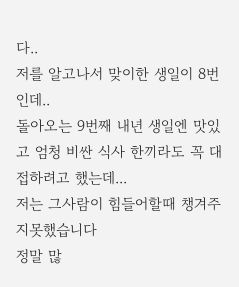다..
저를 알고나서 맞이한 생일이 8번인데..
돌아오는 9번째 내년 생일엔 맛있고 엄청 비싼 식사 한끼라도 꼭 대접하려고 했는데...
저는 그사람이 힘들어할때 챙겨주지못했습니다
정말 많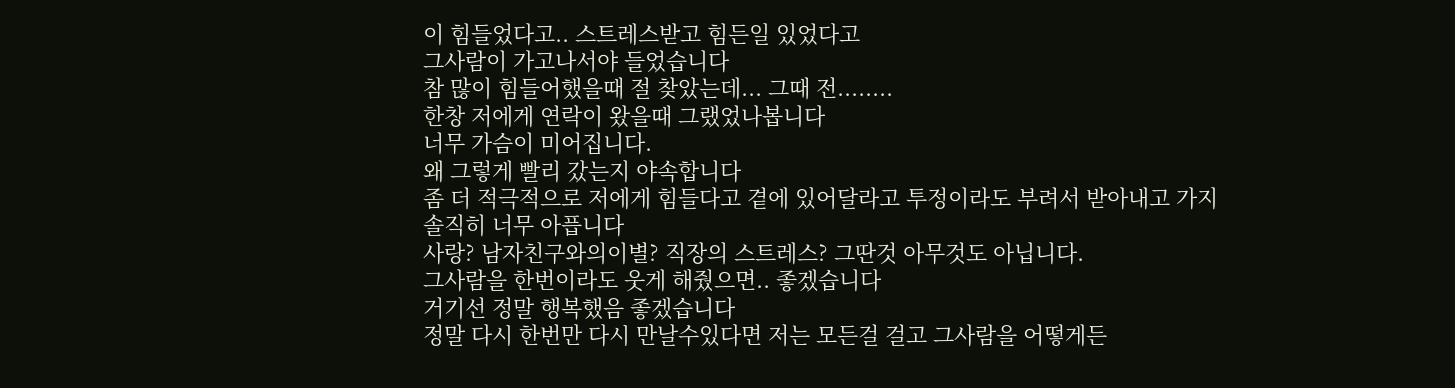이 힘들었다고.. 스트레스받고 힘든일 있었다고
그사람이 가고나서야 들었습니다
참 많이 힘들어했을때 절 찾았는데... 그때 전........
한창 저에게 연락이 왔을때 그랬었나봅니다
너무 가슴이 미어집니다.
왜 그렇게 빨리 갔는지 야속합니다
좀 더 적극적으로 저에게 힘들다고 곁에 있어달라고 투정이라도 부려서 받아내고 가지
솔직히 너무 아픕니다
사랑? 남자친구와의이별? 직장의 스트레스? 그딴것 아무것도 아닙니다.
그사람을 한번이라도 웃게 해줬으면.. 좋겠습니다
거기선 정말 행복했음 좋겠습니다
정말 다시 한번만 다시 만날수있다면 저는 모든걸 걸고 그사람을 어떻게든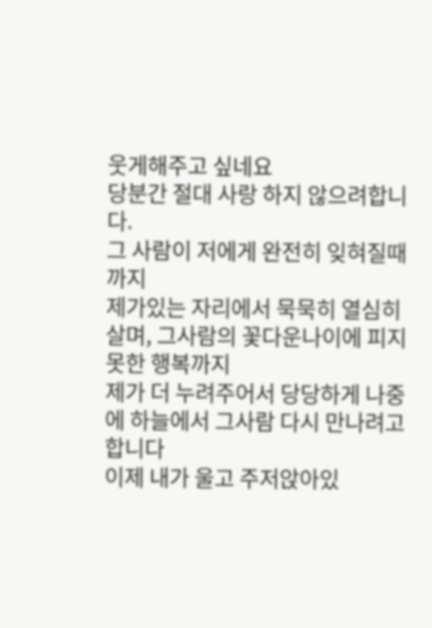웃게해주고 싶네요
당분간 절대 사랑 하지 않으려합니다.
그 사람이 저에게 완전히 잊혀질때까지
제가있는 자리에서 묵묵히 열심히살며, 그사람의 꽃다운나이에 피지못한 행복까지
제가 더 누려주어서 당당하게 나중에 하늘에서 그사람 다시 만나려고 합니다
이제 내가 울고 주저앉아있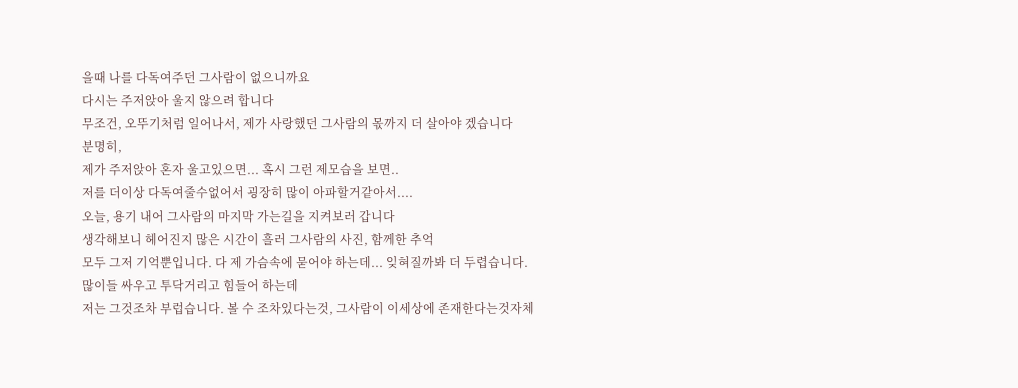을때 나를 다독여주던 그사람이 없으니까요
다시는 주저앉아 울지 않으려 합니다
무조건, 오뚜기처럼 일어나서, 제가 사랑했던 그사람의 몫까지 더 살아야 겠습니다
분명히,
제가 주저앉아 혼자 울고있으면... 혹시 그런 제모습을 보면..
저를 더이상 다독여줄수없어서 굉장히 많이 아파할거같아서....
오늘, 용기 내어 그사람의 마지막 가는길을 지켜보러 갑니다
생각해보니 헤어진지 많은 시간이 흘러 그사람의 사진, 함께한 추억
모두 그저 기억뿐입니다. 다 제 가슴속에 묻어야 하는데... 잊혀질까봐 더 두렵습니다.
많이들 싸우고 투닥거리고 힘들어 하는데
저는 그것조차 부럽습니다. 볼 수 조차있다는것, 그사람이 이세상에 존재한다는것자체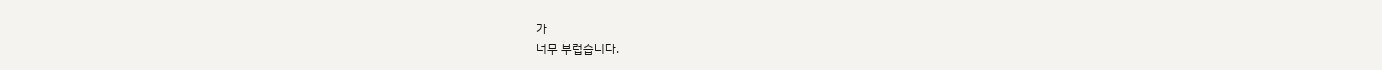가
너무 부럽습니다.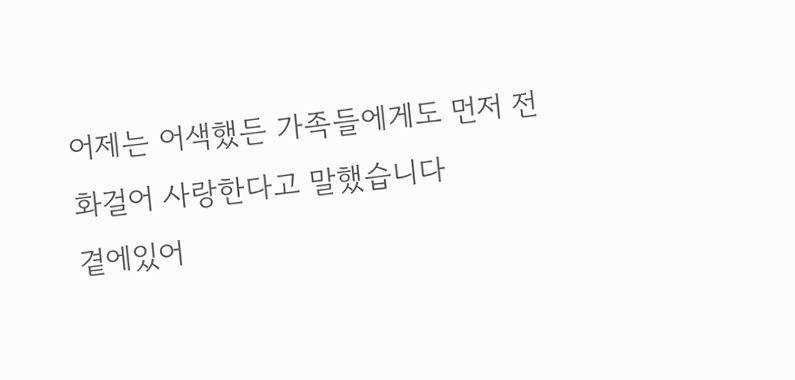어제는 어색했든 가족들에게도 먼저 전화걸어 사랑한다고 말했습니다
곁에있어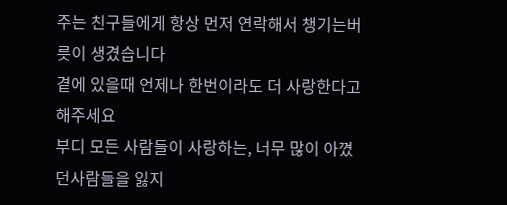주는 친구들에게 항상 먼저 연락해서 챙기는버릇이 생겼습니다
곁에 있을때 언제나 한번이라도 더 사랑한다고 해주세요
부디 모든 사람들이 사랑하는, 너무 많이 아꼈던사람들을 잃지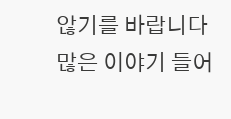않기를 바랍니다
많은 이야기 들어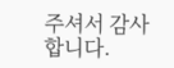주셔서 감사합니다.